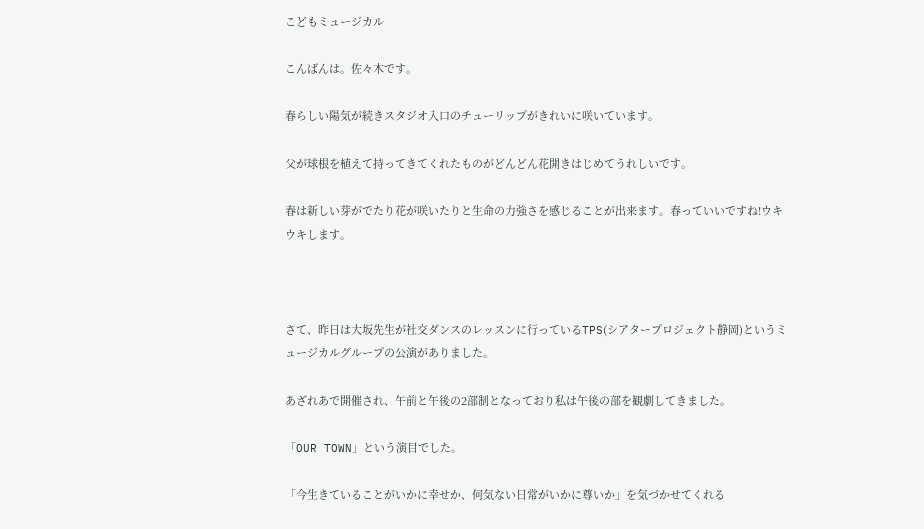こどもミュージカル

こんばんは。佐々木です。

春らしい陽気が続きスタジオ入口のチューリップがきれいに咲いています。

父が球根を植えて持ってきてくれたものがどんどん花開きはじめてうれしいです。

春は新しい芽がでたり花が咲いたりと生命の力強さを感じることが出来ます。春っていいですね!ウキウキします。



さて、昨日は大坂先生が社交ダンスのレッスンに行っているTPS(シアタープロジェクト静岡)というミュージカルグループの公演がありました。

あざれあで開催され、午前と午後の2部制となっており私は午後の部を観劇してきました。

「OUR TOWN」という演目でした。

「今生きていることがいかに幸せか、何気ない日常がいかに尊いか」を気づかせてくれる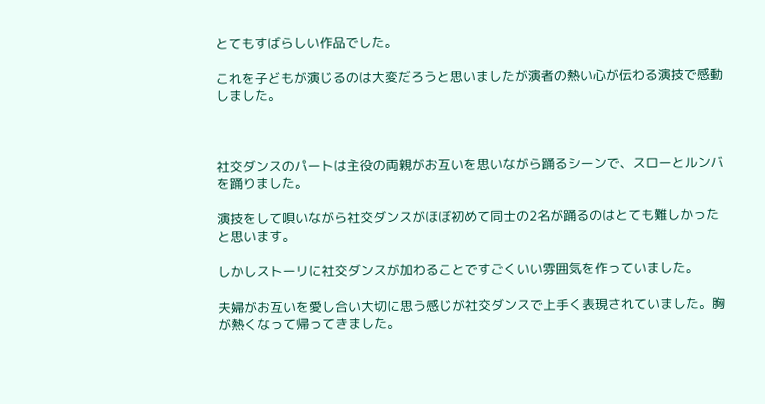とてもすばらしい作品でした。

これを子どもが演じるのは大変だろうと思いましたが演者の熱い心が伝わる演技で感動しました。



社交ダンスのパートは主役の両親がお互いを思いながら踊るシーンで、スローとルンバを踊りました。

演技をして唄いながら社交ダンスがほぼ初めて同士の2名が踊るのはとても難しかったと思います。

しかしストーリに社交ダンスが加わることですごくいい雰囲気を作っていました。

夫婦がお互いを愛し合い大切に思う感じが社交ダンスで上手く表現されていました。胸が熱くなって帰ってきました。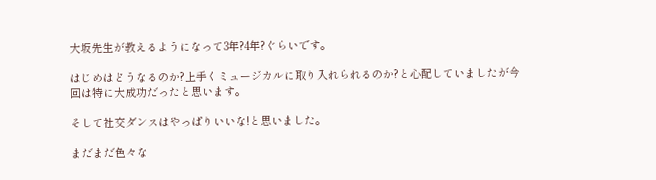大坂先生が教えるようになって3年?4年?ぐらいです。

はじめはどうなるのか?上手くミュージカルに取り入れられるのか?と心配していましたが今回は特に大成功だったと思います。

そして社交ダンスはやっぱりいいな!と思いました。

まだまだ色々な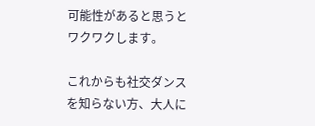可能性があると思うとワクワクします。

これからも社交ダンスを知らない方、大人に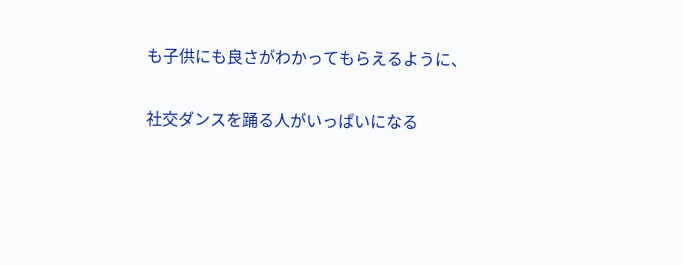も子供にも良さがわかってもらえるように、

社交ダンスを踊る人がいっぱいになる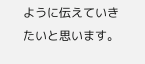ように伝えていきたいと思います。